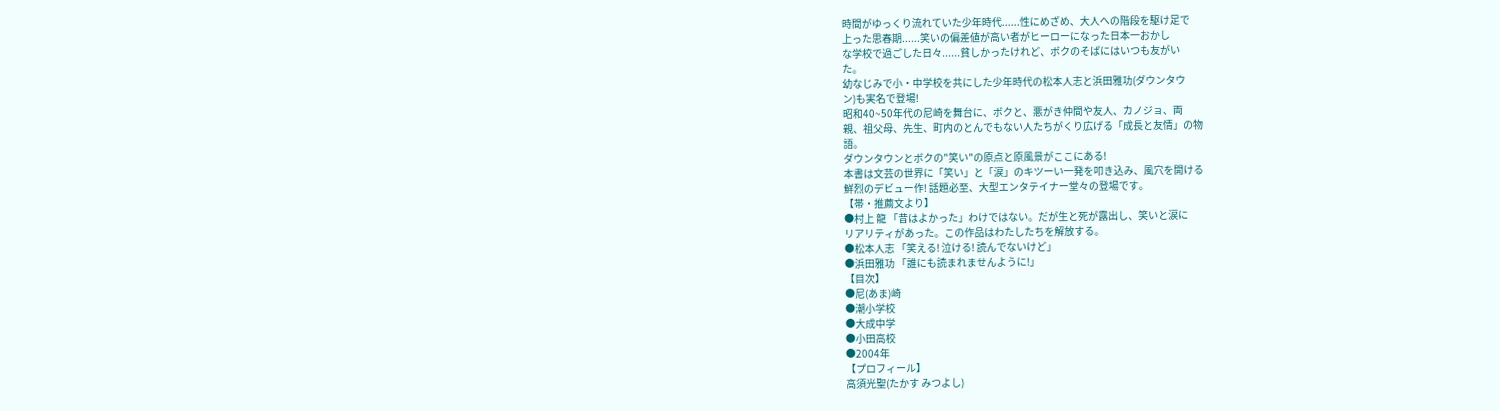時間がゆっくり流れていた少年時代......性にめざめ、大人への階段を駆け足で
上った思春期......笑いの偏差値が高い者がヒーローになった日本一おかし
な学校で過ごした日々......貧しかったけれど、ボクのそばにはいつも友がい
た。
幼なじみで小・中学校を共にした少年時代の松本人志と浜田雅功(ダウンタウ
ン)も実名で登場!
昭和40~50年代の尼崎を舞台に、ボクと、悪がき仲間や友人、カノジョ、両
親、祖父母、先生、町内のとんでもない人たちがくり広げる「成長と友情」の物
語。
ダウンタウンとボクの"笑い"の原点と原風景がここにある!
本書は文芸の世界に「笑い」と「涙」のキツーい一発を叩き込み、風穴を開ける
鮮烈のデビュー作! 話題必至、大型エンタテイナー堂々の登場です。
【帯・推薦文より】
●村上 龍 「昔はよかった」わけではない。だが生と死が露出し、笑いと涙に
リアリティがあった。この作品はわたしたちを解放する。
●松本人志 「笑える! 泣ける! 読んでないけど」
●浜田雅功 「誰にも読まれませんように!」
【目次】
●尼(あま)崎
●潮小学校
●大成中学
●小田高校
●2004年
【プロフィール】
高須光聖(たかす みつよし)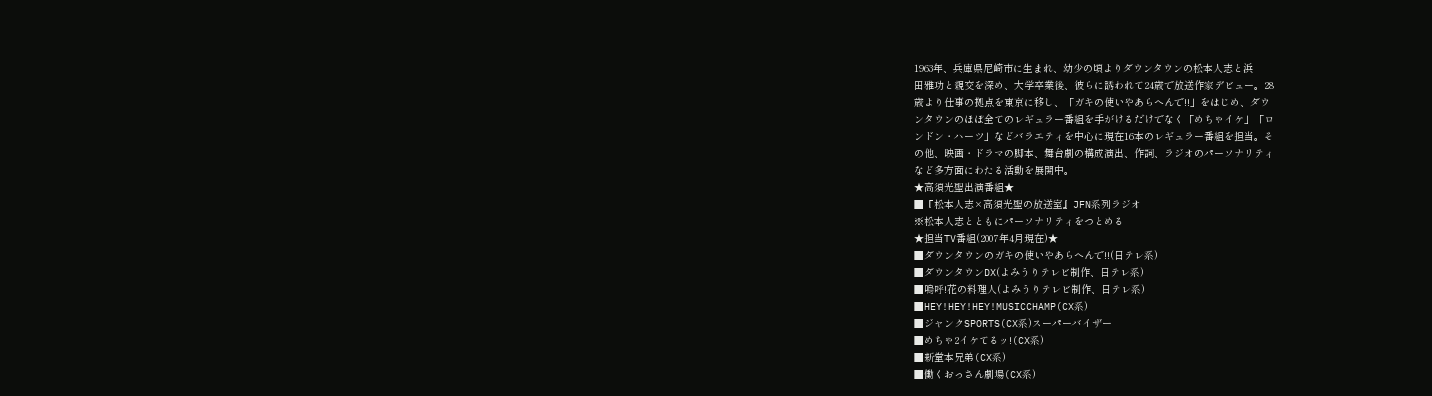1963年、兵庫県尼崎市に生まれ、幼少の頃よりダウンタウンの松本人志と浜
田雅功と親交を深め、大学卒業後、彼らに誘われて24歳で放送作家デビュー。28
歳より仕事の拠点を東京に移し、「ガキの使いやあらへんで!!」をはじめ、ダウ
ンタウンのほぼ全てのレギュラー番組を手がけるだけでなく「めちゃイケ」「ロ
ンドン・ハーツ」などバラエティを中心に現在16本のレギュラー番組を担当。そ
の他、映画・ドラマの脚本、舞台劇の構成演出、作詞、ラジオのパーソナリティ
など多方面にわたる活動を展開中。
★高須光聖出演番組★
■『松本人志×高須光聖の放送室』JFN系列ラジオ
※松本人志とともにパーソナリティをつとめる
★担当TV番組(2007年4月現在)★
■ダウンタウンのガキの使いやあらへんで!!(日テレ系)
■ダウンタウンDX(よみうりテレビ制作、日テレ系)
■嗚呼!花の料理人(よみうりテレビ制作、日テレ系)
■HEY!HEY!HEY!MUSICCHAMP(CX系)
■ジャンクSPORTS(CX系)スーパーバイザー
■めちゃ2イケてるッ!(CX系)
■新堂本兄弟(CX系)
■働くおっさん劇場(CX系)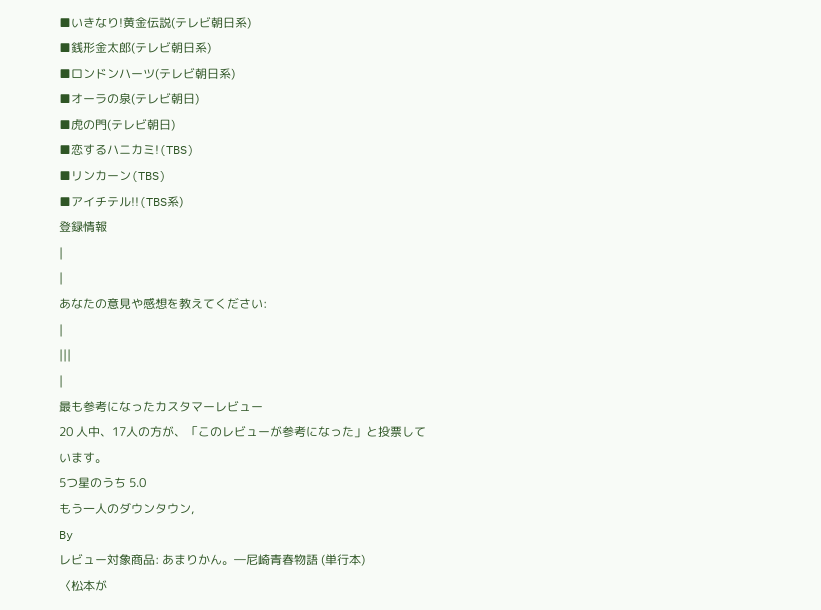■いきなり!黄金伝説(テレビ朝日系)
■銭形金太郎(テレビ朝日系)
■ロンドンハーツ(テレビ朝日系)
■オーラの泉(テレビ朝日)
■虎の門(テレビ朝日)
■恋するハニカミ!(TBS)
■リンカーン(TBS)
■アイチテル!!(TBS系)
登録情報
|
|
あなたの意見や感想を教えてください:
|
|||
|
最も参考になったカスタマーレビュー
20 人中、17人の方が、「このレビューが参考になった」と投票しています。
5つ星のうち 5.0
もう一人のダウンタウン,
By
レビュー対象商品: あまりかん。―尼崎青春物語 (単行本)
〈松本が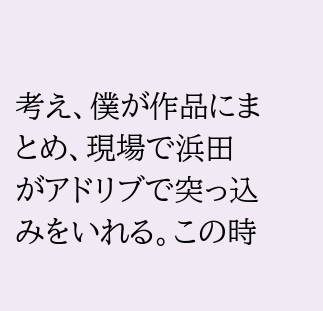考え、僕が作品にまとめ、現場で浜田がアドリブで突っ込みをいれる。この時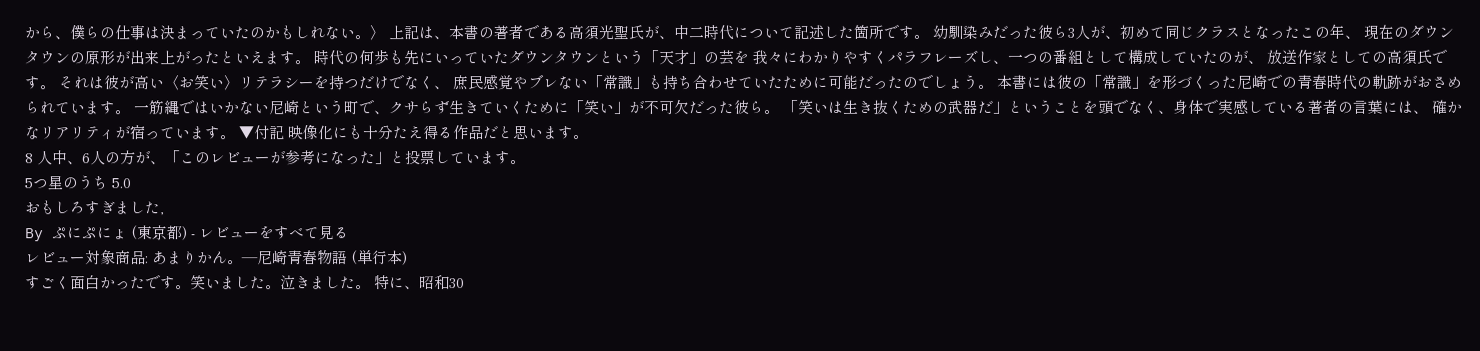から、僕らの仕事は決まっていたのかもしれない。〉 上記は、本書の著者である高須光聖氏が、中二時代について記述した箇所です。 幼馴染みだった彼ら3人が、初めて同じクラスとなったこの年、 現在のダウンタウンの原形が出来上がったといえます。 時代の何歩も先にいっていたダウンタウンという「天才」の芸を 我々にわかりやすくパラフレーズし、一つの番組として構成していたのが、 放送作家としての高須氏です。 それは彼が高い〈お笑い〉リテラシーを持つだけでなく、 庶民感覚やブレない「常識」も持ち合わせていたために可能だったのでしょう。 本書には彼の「常識」を形づくった尼崎での青春時代の軌跡がおさめられています。 一筋縄ではいかない尼崎という町で、クサらず生きていくために「笑い」が不可欠だった彼ら。 「笑いは生き抜くための武器だ」ということを頭でなく、身体で実感している著者の言葉には、 確かなリアリティが宿っています。 ▼付記 映像化にも十分たえ得る作品だと思います。
8 人中、6人の方が、「このレビューが参考になった」と投票しています。
5つ星のうち 5.0
おもしろすぎました,
By ぷにぷにょ (東京都) - レビューをすべて見る
レビュー対象商品: あまりかん。―尼崎青春物語 (単行本)
すごく面白かったです。笑いました。泣きました。 特に、昭和30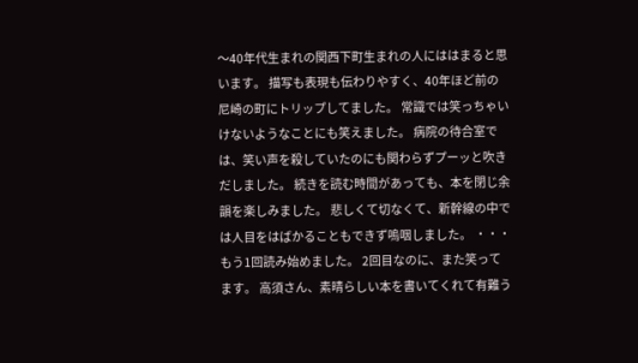〜40年代生まれの関西下町生まれの人にははまると思います。 描写も表現も伝わりやすく、40年ほど前の尼崎の町にトリップしてました。 常識では笑っちゃいけないようなことにも笑えました。 病院の待合室では、笑い声を殺していたのにも関わらずプーッと吹きだしました。 続きを読む時間があっても、本を閉じ余韻を楽しみました。 悲しくて切なくて、新幹線の中では人目をはばかることもできず嗚咽しました。 ・・・ もう1回読み始めました。 2回目なのに、また笑ってます。 高須さん、素晴らしい本を書いてくれて有難う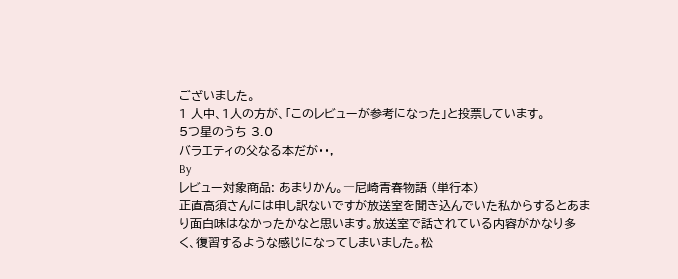ございました。
1 人中、1人の方が、「このレビューが参考になった」と投票しています。
5つ星のうち 3.0
バラエティの父なる本だが・・,
By
レビュー対象商品: あまりかん。―尼崎青春物語 (単行本)
正直高須さんには申し訳ないですが放送室を聞き込んでいた私からするとあまり面白味はなかったかなと思います。放送室で話されている内容がかなり多く、復習するような感じになってしまいました。松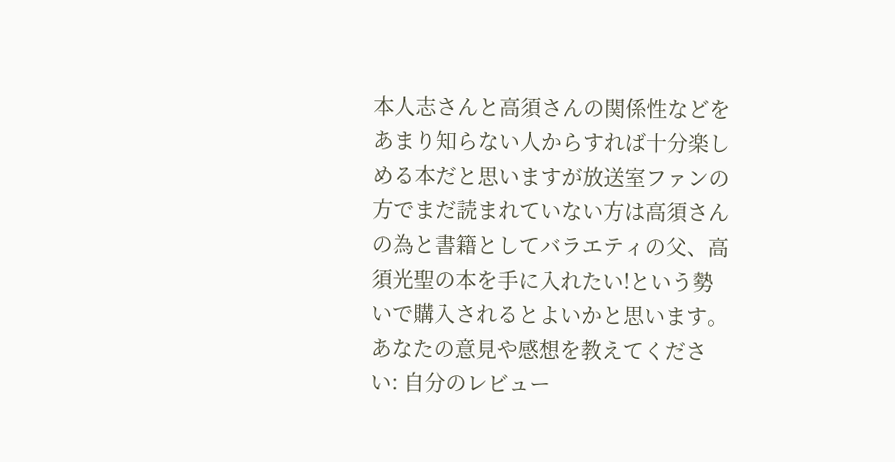本人志さんと高須さんの関係性などをあまり知らない人からすれば十分楽しめる本だと思いますが放送室ファンの方でまだ読まれていない方は高須さんの為と書籍としてバラエティの父、高須光聖の本を手に入れたい!という勢いで購入されるとよいかと思います。
あなたの意見や感想を教えてください: 自分のレビュー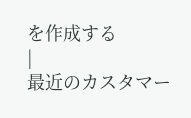を作成する
|
最近のカスタマー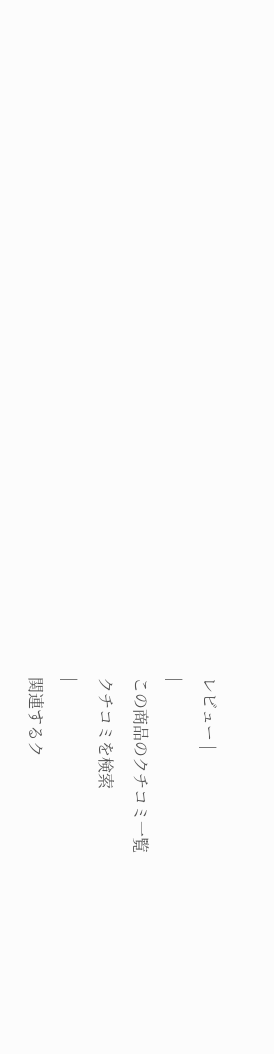レビュー |
|
この商品のクチコミ一覧
クチコミを検索
|
関連するク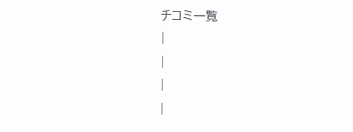チコミ一覧
|
|
|
|